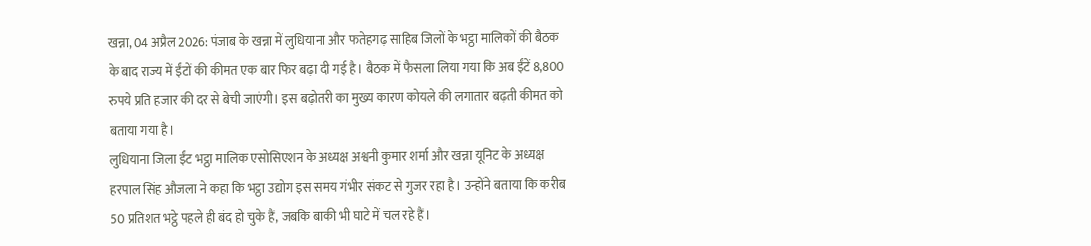खन्ना, 04 अप्रैल 2026: पंजाब के खन्ना में लुधियाना और फतेहगढ़ साहिब जिलों के भट्ठा मालिकों की बैठक के बाद राज्य में ईंटों की कीमत एक बार फिर बढ़ा दी गई है। बैठक में फैसला लिया गया कि अब ईंटें 8,800 रुपये प्रति हजार की दर से बेची जाएंगी। इस बढ़ोतरी का मुख्य कारण कोयले की लगातार बढ़ती कीमत को बताया गया है।
लुधियाना जिला ईंट भट्ठा मालिक एसोसिएशन के अध्यक्ष अश्वनी कुमार शर्मा और खन्ना यूनिट के अध्यक्ष हरपाल सिंह औजला ने कहा कि भट्ठा उद्योग इस समय गंभीर संकट से गुजर रहा है। उन्होंने बताया कि करीब 50 प्रतिशत भट्ठे पहले ही बंद हो चुके हैं, जबकि बाकी भी घाटे में चल रहे हैं।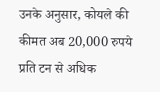उनके अनुसार, कोयले की कीमत अब 20,000 रुपये प्रति टन से अधिक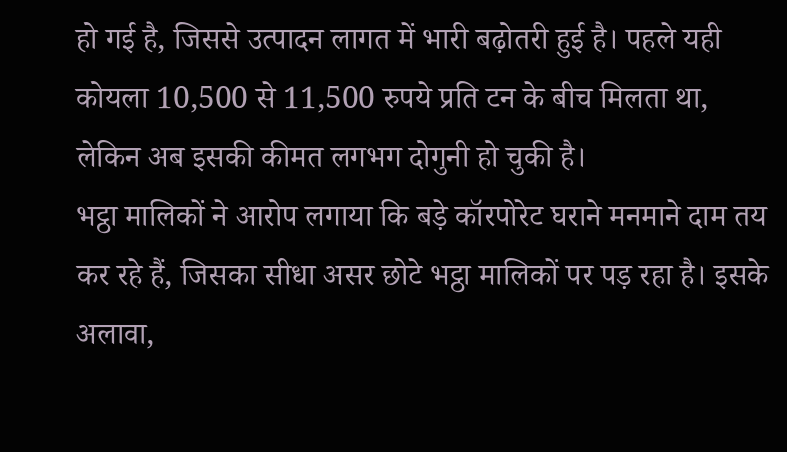हो गई है, जिससे उत्पादन लागत में भारी बढ़ोतरी हुई है। पहले यही कोयला 10,500 से 11,500 रुपये प्रति टन के बीच मिलता था, लेकिन अब इसकी कीमत लगभग दोगुनी हो चुकी है।
भट्ठा मालिकों ने आरोप लगाया कि बड़े कॉरपोरेट घराने मनमाने दाम तय कर रहे हैं, जिसका सीधा असर छोटे भट्ठा मालिकों पर पड़ रहा है। इसके अलावा,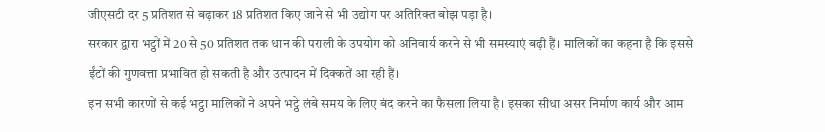जीएसटी दर 5 प्रतिशत से बढ़ाकर 18 प्रतिशत किए जाने से भी उद्योग पर अतिरिक्त बोझ पड़ा है।
सरकार द्वारा भट्ठों में 20 से 50 प्रतिशत तक धान की पराली के उपयोग को अनिवार्य करने से भी समस्याएं बढ़ी हैं। मालिकों का कहना है कि इससे ईंटों की गुणवत्ता प्रभावित हो सकती है और उत्पादन में दिक्कतें आ रही हैं।
इन सभी कारणों से कई भट्ठा मालिकों ने अपने भट्ठे लंबे समय के लिए बंद करने का फैसला लिया है। इसका सीधा असर निर्माण कार्य और आम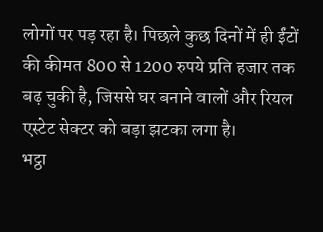लोगों पर पड़ रहा है। पिछले कुछ दिनों में ही ईंटों की कीमत 800 से 1200 रुपये प्रति हजार तक बढ़ चुकी है, जिससे घर बनाने वालों और रियल एस्टेट सेक्टर को बड़ा झटका लगा है।
भट्ठा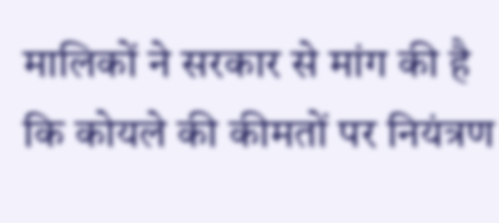मालिकों ने सरकार से मांग की है कि कोयले की कीमतों पर नियंत्रण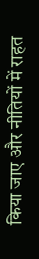किया जाए और नीतियों में राहत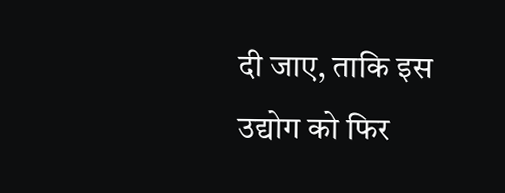दी जाए, ताकि इस उद्योग को फिर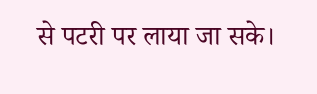से पटरी पर लाया जा सके।